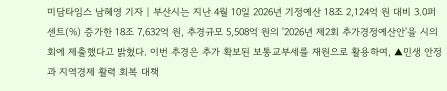미담타임스 남혜영 기자 | 부산시는 지난 4월 10일 2026년 기정예산 18조 2,124억 원 대비 3.0퍼센트(%) 증가한 18조 7,632억 원, 추경규모 5,508억 원의 '2026년 제2회 추가경정예산안'을 시의회에 제출했다고 밝혔다. 이번 추경은 추가 확보된 보통교부세를 재원으로 활용하여, ▲민생 안정과 지역경제 활력 회복 대책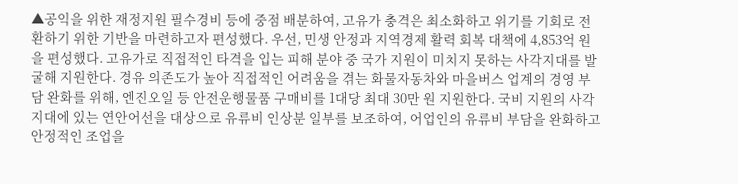▲공익을 위한 재정지원 필수경비 등에 중점 배분하여, 고유가 충격은 최소화하고 위기를 기회로 전환하기 위한 기반을 마련하고자 편성했다. 우선, 민생 안정과 지역경제 활력 회복 대책에 4,853억 원을 편성했다. 고유가로 직접적인 타격을 입는 피해 분야 중 국가 지원이 미치지 못하는 사각지대를 발굴해 지원한다. 경유 의존도가 높아 직접적인 어려움을 겪는 화물자동차와 마을버스 업계의 경영 부담 완화를 위해, 엔진오일 등 안전운행물품 구매비를 1대당 최대 30만 원 지원한다. 국비 지원의 사각지대에 있는 연안어선을 대상으로 유류비 인상분 일부를 보조하여, 어업인의 유류비 부담을 완화하고 안정적인 조업을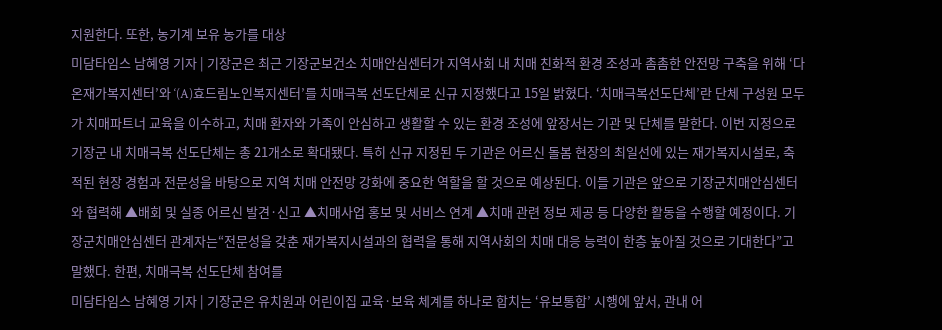지원한다. 또한, 농기계 보유 농가를 대상
미담타임스 남혜영 기자 | 기장군은 최근 기장군보건소 치매안심센터가 지역사회 내 치매 친화적 환경 조성과 촘촘한 안전망 구축을 위해 ‘다온재가복지센터’와 ‘(A)효드림노인복지센터’를 치매극복 선도단체로 신규 지정했다고 15일 밝혔다. ‘치매극복선도단체’란 단체 구성원 모두가 치매파트너 교육을 이수하고, 치매 환자와 가족이 안심하고 생활할 수 있는 환경 조성에 앞장서는 기관 및 단체를 말한다. 이번 지정으로 기장군 내 치매극복 선도단체는 총 21개소로 확대됐다. 특히 신규 지정된 두 기관은 어르신 돌봄 현장의 최일선에 있는 재가복지시설로, 축적된 현장 경험과 전문성을 바탕으로 지역 치매 안전망 강화에 중요한 역할을 할 것으로 예상된다. 이들 기관은 앞으로 기장군치매안심센터와 협력해 ▲배회 및 실종 어르신 발견·신고 ▲치매사업 홍보 및 서비스 연계 ▲치매 관련 정보 제공 등 다양한 활동을 수행할 예정이다. 기장군치매안심센터 관계자는“전문성을 갖춘 재가복지시설과의 협력을 통해 지역사회의 치매 대응 능력이 한층 높아질 것으로 기대한다”고 말했다. 한편, 치매극복 선도단체 참여를
미담타임스 남혜영 기자 | 기장군은 유치원과 어린이집 교육·보육 체계를 하나로 합치는 ‘유보통합’ 시행에 앞서, 관내 어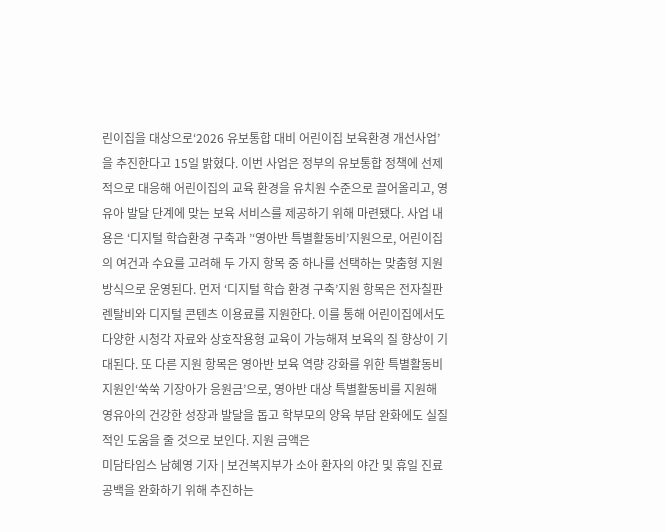린이집을 대상으로‘2026 유보통합 대비 어린이집 보육환경 개선사업’을 추진한다고 15일 밝혔다. 이번 사업은 정부의 유보통합 정책에 선제적으로 대응해 어린이집의 교육 환경을 유치원 수준으로 끌어올리고, 영유아 발달 단계에 맞는 보육 서비스를 제공하기 위해 마련됐다. 사업 내용은 ‘디지털 학습환경 구축과 ’‘영아반 특별활동비’지원으로, 어린이집의 여건과 수요를 고려해 두 가지 항목 중 하나를 선택하는 맞춤형 지원 방식으로 운영된다. 먼저 ‘디지털 학습 환경 구축’지원 항목은 전자칠판 렌탈비와 디지털 콘텐츠 이용료를 지원한다. 이를 통해 어린이집에서도 다양한 시청각 자료와 상호작용형 교육이 가능해져 보육의 질 향상이 기대된다. 또 다른 지원 항목은 영아반 보육 역량 강화를 위한 특별활동비 지원인‘쑥쑥 기장아가 응원금’으로, 영아반 대상 특별활동비를 지원해 영유아의 건강한 성장과 발달을 돕고 학부모의 양육 부담 완화에도 실질적인 도움을 줄 것으로 보인다. 지원 금액은
미담타임스 남혜영 기자 | 보건복지부가 소아 환자의 야간 및 휴일 진료 공백을 완화하기 위해 추진하는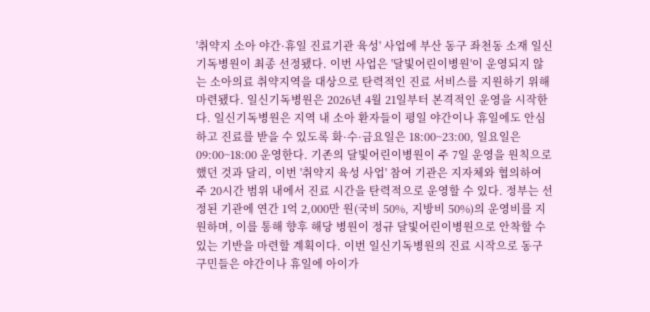'취약지 소아 야간·휴일 진료기관 육성' 사업에 부산 동구 좌천동 소재 일신기독병원이 최종 선정됐다. 이번 사업은 '달빛어린이병원'이 운영되지 않는 소아의료 취약지역을 대상으로 탄력적인 진료 서비스를 지원하기 위해 마련됐다. 일신기독병원은 2026년 4월 21일부터 본격적인 운영을 시작한다. 일신기독병원은 지역 내 소아 환자들이 평일 야간이나 휴일에도 안심하고 진료를 받을 수 있도록 화·수·금요일은 18:00~23:00, 일요일은 09:00~18:00 운영한다. 기존의 달빛어린이병원이 주 7일 운영을 원칙으로 했던 것과 달리, 이번 '취약지 육성 사업' 참여 기관은 지자체와 협의하여 주 20시간 범위 내에서 진료 시간을 탄력적으로 운영할 수 있다. 정부는 선정된 기관에 연간 1억 2,000만 원(국비 50%, 지방비 50%)의 운영비를 지원하며, 이를 통해 향후 해당 병원이 정규 달빛어린이병원으로 안착할 수 있는 기반을 마련할 계획이다. 이번 일신기독병원의 진료 시작으로 동구 구민들은 야간이나 휴일에 아이가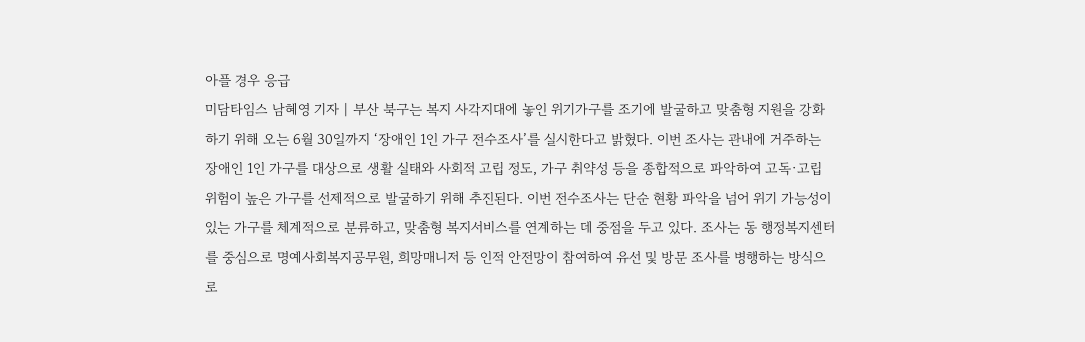아플 경우 응급
미담타임스 남혜영 기자 | 부산 북구는 복지 사각지대에 놓인 위기가구를 조기에 발굴하고 맞춤형 지원을 강화하기 위해 오는 6월 30일까지 ‘장애인 1인 가구 전수조사’를 실시한다고 밝혔다. 이번 조사는 관내에 거주하는 장애인 1인 가구를 대상으로 생활 실태와 사회적 고립 정도, 가구 취약성 등을 종합적으로 파악하여 고독·고립 위험이 높은 가구를 선제적으로 발굴하기 위해 추진된다. 이번 전수조사는 단순 현황 파악을 넘어 위기 가능성이 있는 가구를 체계적으로 분류하고, 맞춤형 복지서비스를 연계하는 데 중점을 두고 있다. 조사는 동 행정복지센터를 중심으로 명예사회복지공무원, 희망매니저 등 인적 안전망이 참여하여 유선 및 방문 조사를 병행하는 방식으로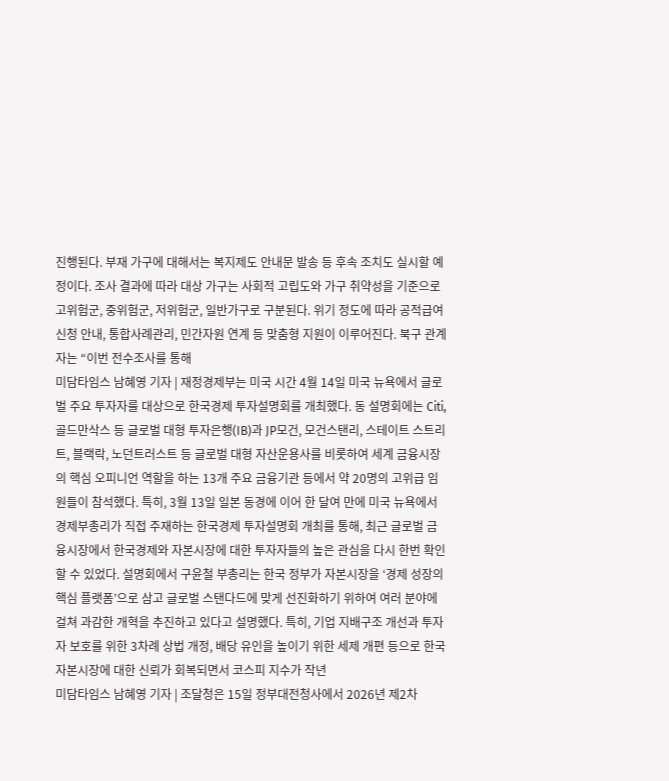진행된다. 부재 가구에 대해서는 복지제도 안내문 발송 등 후속 조치도 실시할 예정이다. 조사 결과에 따라 대상 가구는 사회적 고립도와 가구 취약성을 기준으로 고위험군, 중위험군, 저위험군, 일반가구로 구분된다. 위기 정도에 따라 공적급여 신청 안내, 통합사례관리, 민간자원 연계 등 맞춤형 지원이 이루어진다. 북구 관계자는 “이번 전수조사를 통해
미담타임스 남혜영 기자 | 재정경제부는 미국 시간 4월 14일 미국 뉴욕에서 글로벌 주요 투자자를 대상으로 한국경제 투자설명회를 개최했다. 동 설명회에는 Citi, 골드만삭스 등 글로벌 대형 투자은행(IB)과 JP모건, 모건스탠리, 스테이트 스트리트, 블랙락, 노던트러스트 등 글로벌 대형 자산운용사를 비롯하여 세계 금융시장의 핵심 오피니언 역할을 하는 13개 주요 금융기관 등에서 약 20명의 고위급 임원들이 참석했다. 특히, 3월 13일 일본 동경에 이어 한 달여 만에 미국 뉴욕에서 경제부총리가 직접 주재하는 한국경제 투자설명회 개최를 통해, 최근 글로벌 금융시장에서 한국경제와 자본시장에 대한 투자자들의 높은 관심을 다시 한번 확인할 수 있었다. 설명회에서 구윤철 부총리는 한국 정부가 자본시장을 ‘경제 성장의 핵심 플랫폼’으로 삼고 글로벌 스탠다드에 맞게 선진화하기 위하여 여러 분야에 걸쳐 과감한 개혁을 추진하고 있다고 설명했다. 특히, 기업 지배구조 개선과 투자자 보호를 위한 3차례 상법 개정, 배당 유인을 높이기 위한 세제 개편 등으로 한국 자본시장에 대한 신뢰가 회복되면서 코스피 지수가 작년
미담타임스 남혜영 기자 | 조달청은 15일 정부대전청사에서 2026년 제2차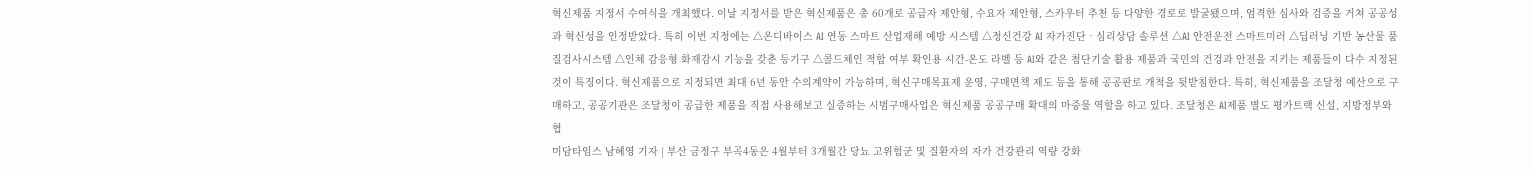혁신제품 지정서 수여식을 개최했다. 이날 지정서를 받은 혁신제품은 총 60개로 공급자 제안형, 수요자 제안형, 스카우터 추천 등 다양한 경로로 발굴됐으며, 엄격한 심사와 검증을 거쳐 공공성과 혁신성을 인정받았다. 특히 이번 지정에는 △온디바이스 AI 연동 스마트 산업재해 예방 시스템 △정신건강 AI 자가진단‧심리상담 솔루션 △AI 안전운전 스마트미러 △딥러닝 기반 농산물 품질검사시스템 △인체 감응형 화재감시 기능을 갖춘 등기구 △콜드체인 적합 여부 확인용 시간-온도 라벨 등 AI와 같은 첨단기술 활용 제품과 국민의 건겅과 안전을 지키는 제품들이 다수 지정된 것이 특징이다. 혁신제품으로 지정되면 최대 6년 동안 수의계약이 가능하며, 혁신구매목표제 운영, 구매면책 제도 등을 통해 공공판로 개척을 뒷받침한다. 특히, 혁신제품을 조달청 예산으로 구매하고, 공공기관은 조달청이 공급한 제품을 직접 사용해보고 실증하는 시범구매사업은 혁신제품 공공구매 확대의 마중물 역할을 하고 있다. 조달청은 AI제품 별도 평가트랙 신설, 지방정부와 협
미담타임스 남혜영 기자 | 부산 금정구 부곡4동은 4월부터 3개월간 당뇨 고위험군 및 질환자의 자가 건강관리 역량 강화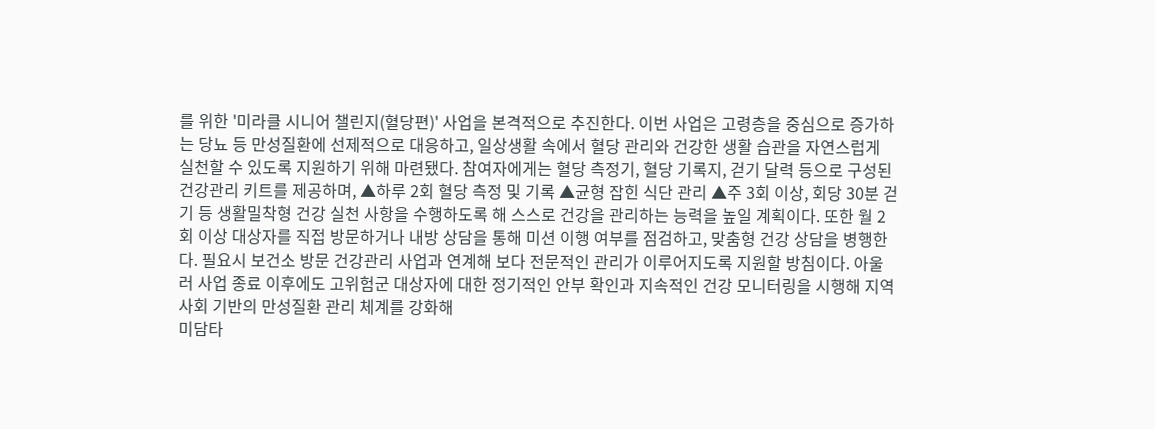를 위한 '미라클 시니어 챌린지(혈당편)' 사업을 본격적으로 추진한다. 이번 사업은 고령층을 중심으로 증가하는 당뇨 등 만성질환에 선제적으로 대응하고, 일상생활 속에서 혈당 관리와 건강한 생활 습관을 자연스럽게 실천할 수 있도록 지원하기 위해 마련됐다. 참여자에게는 혈당 측정기, 혈당 기록지, 걷기 달력 등으로 구성된 건강관리 키트를 제공하며, ▲하루 2회 혈당 측정 및 기록 ▲균형 잡힌 식단 관리 ▲주 3회 이상, 회당 30분 걷기 등 생활밀착형 건강 실천 사항을 수행하도록 해 스스로 건강을 관리하는 능력을 높일 계획이다. 또한 월 2회 이상 대상자를 직접 방문하거나 내방 상담을 통해 미션 이행 여부를 점검하고, 맞춤형 건강 상담을 병행한다. 필요시 보건소 방문 건강관리 사업과 연계해 보다 전문적인 관리가 이루어지도록 지원할 방침이다. 아울러 사업 종료 이후에도 고위험군 대상자에 대한 정기적인 안부 확인과 지속적인 건강 모니터링을 시행해 지역사회 기반의 만성질환 관리 체계를 강화해
미담타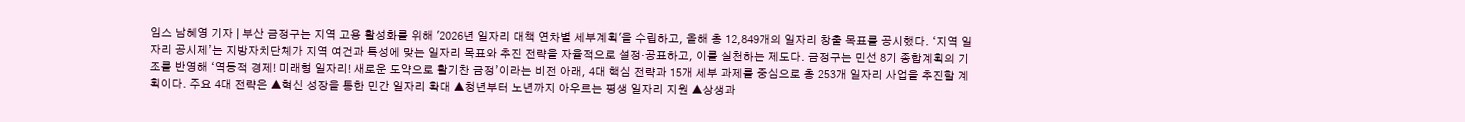임스 남혜영 기자 | 부산 금정구는 지역 고용 활성화를 위해 '2026년 일자리 대책 연차별 세부계획'을 수립하고, 올해 총 12,849개의 일자리 창출 목표를 공시했다. ‘지역 일자리 공시제’는 지방자치단체가 지역 여건과 특성에 맞는 일자리 목표와 추진 전략을 자율적으로 설정·공표하고, 이를 실천하는 제도다. 금정구는 민선 8기 종합계획의 기조를 반영해 ‘역동적 경제! 미래형 일자리! 새로운 도약으로 활기찬 금정’이라는 비전 아래, 4대 핵심 전략과 15개 세부 과제를 중심으로 총 253개 일자리 사업을 추진할 계획이다. 주요 4대 전략은 ▲혁신 성장을 통한 민간 일자리 확대 ▲청년부터 노년까지 아우르는 평생 일자리 지원 ▲상생과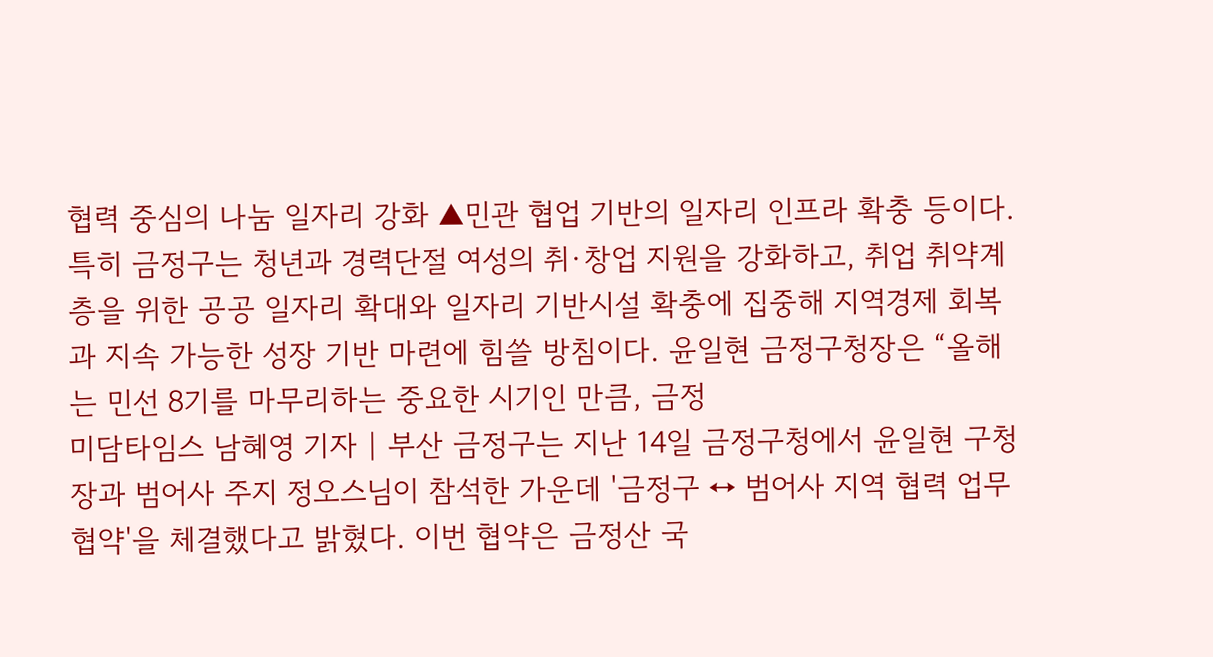협력 중심의 나눔 일자리 강화 ▲민관 협업 기반의 일자리 인프라 확충 등이다. 특히 금정구는 청년과 경력단절 여성의 취·창업 지원을 강화하고, 취업 취약계층을 위한 공공 일자리 확대와 일자리 기반시설 확충에 집중해 지역경제 회복과 지속 가능한 성장 기반 마련에 힘쓸 방침이다. 윤일현 금정구청장은 “올해는 민선 8기를 마무리하는 중요한 시기인 만큼, 금정
미담타임스 남혜영 기자 | 부산 금정구는 지난 14일 금정구청에서 윤일현 구청장과 범어사 주지 정오스님이 참석한 가운데 '금정구 ↔ 범어사 지역 협력 업무협약'을 체결했다고 밝혔다. 이번 협약은 금정산 국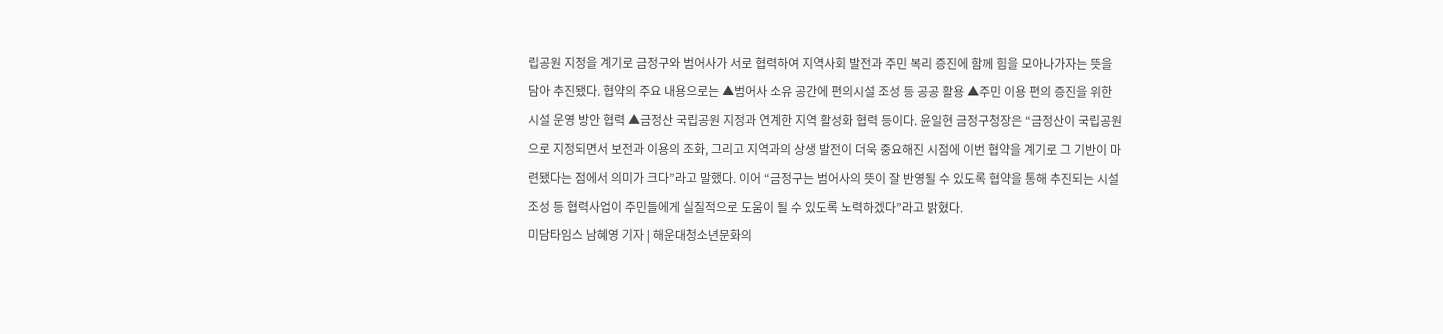립공원 지정을 계기로 금정구와 범어사가 서로 협력하여 지역사회 발전과 주민 복리 증진에 함께 힘을 모아나가자는 뜻을 담아 추진됐다. 협약의 주요 내용으로는 ▲범어사 소유 공간에 편의시설 조성 등 공공 활용 ▲주민 이용 편의 증진을 위한 시설 운영 방안 협력 ▲금정산 국립공원 지정과 연계한 지역 활성화 협력 등이다. 윤일현 금정구청장은 “금정산이 국립공원으로 지정되면서 보전과 이용의 조화, 그리고 지역과의 상생 발전이 더욱 중요해진 시점에 이번 협약을 계기로 그 기반이 마련됐다는 점에서 의미가 크다”라고 말했다. 이어 “금정구는 범어사의 뜻이 잘 반영될 수 있도록 협약을 통해 추진되는 시설 조성 등 협력사업이 주민들에게 실질적으로 도움이 될 수 있도록 노력하겠다”라고 밝혔다.
미담타임스 남혜영 기자 | 해운대청소년문화의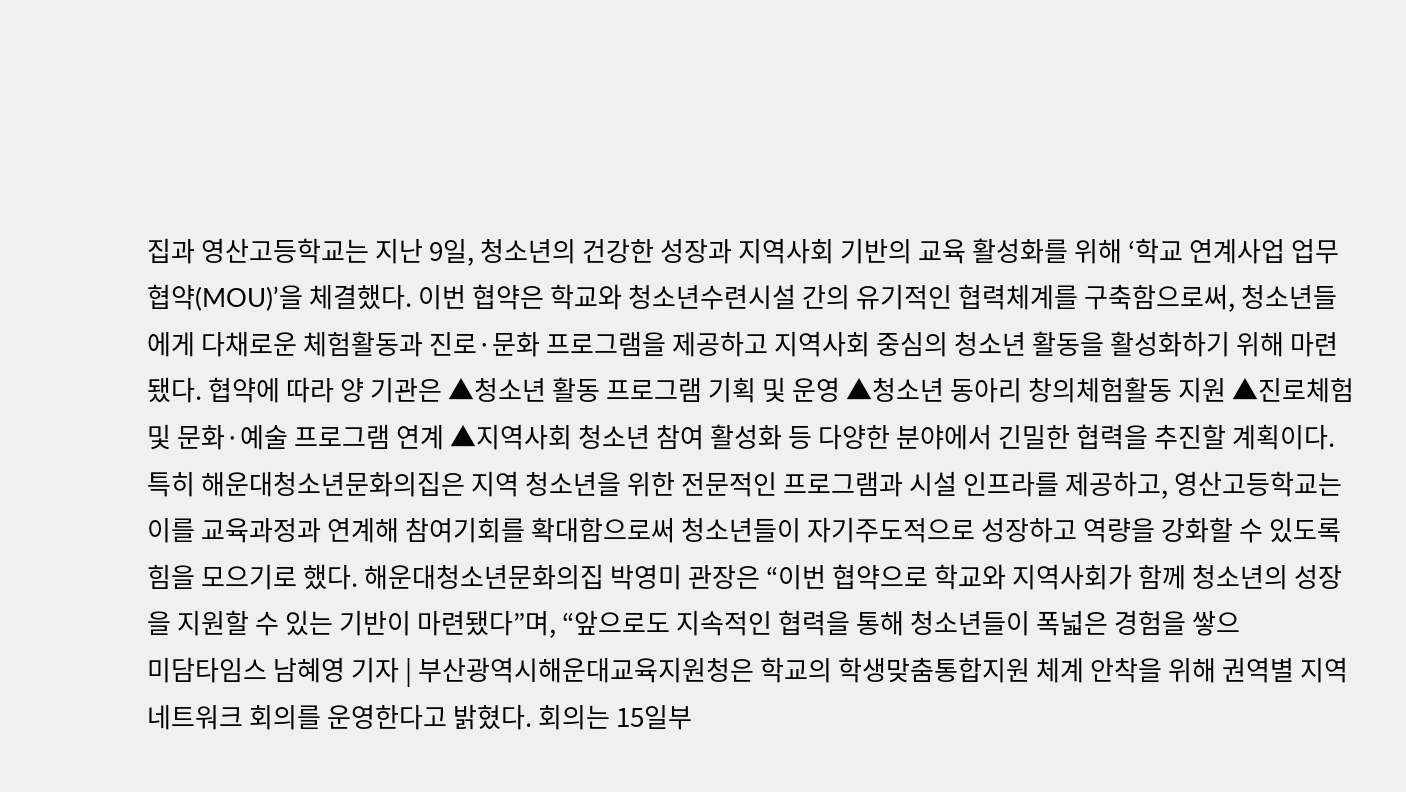집과 영산고등학교는 지난 9일, 청소년의 건강한 성장과 지역사회 기반의 교육 활성화를 위해 ‘학교 연계사업 업무협약(MOU)’을 체결했다. 이번 협약은 학교와 청소년수련시설 간의 유기적인 협력체계를 구축함으로써, 청소년들에게 다채로운 체험활동과 진로·문화 프로그램을 제공하고 지역사회 중심의 청소년 활동을 활성화하기 위해 마련됐다. 협약에 따라 양 기관은 ▲청소년 활동 프로그램 기획 및 운영 ▲청소년 동아리 창의체험활동 지원 ▲진로체험 및 문화·예술 프로그램 연계 ▲지역사회 청소년 참여 활성화 등 다양한 분야에서 긴밀한 협력을 추진할 계획이다. 특히 해운대청소년문화의집은 지역 청소년을 위한 전문적인 프로그램과 시설 인프라를 제공하고, 영산고등학교는 이를 교육과정과 연계해 참여기회를 확대함으로써 청소년들이 자기주도적으로 성장하고 역량을 강화할 수 있도록 힘을 모으기로 했다. 해운대청소년문화의집 박영미 관장은 “이번 협약으로 학교와 지역사회가 함께 청소년의 성장을 지원할 수 있는 기반이 마련됐다”며, “앞으로도 지속적인 협력을 통해 청소년들이 폭넓은 경험을 쌓으
미담타임스 남혜영 기자 | 부산광역시해운대교육지원청은 학교의 학생맞춤통합지원 체계 안착을 위해 권역별 지역네트워크 회의를 운영한다고 밝혔다. 회의는 15일부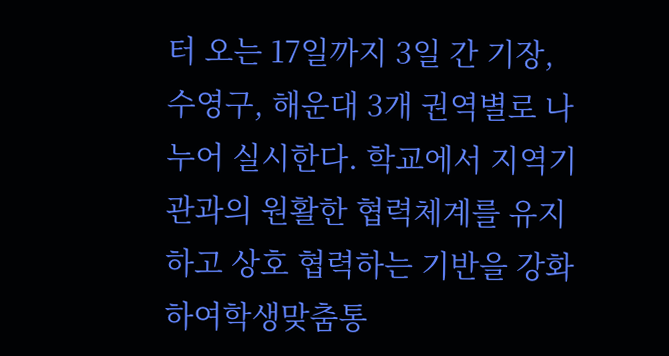터 오는 17일까지 3일 간 기장, 수영구, 해운대 3개 권역별로 나누어 실시한다. 학교에서 지역기관과의 원활한 협력체계를 유지하고 상호 협력하는 기반을 강화하여학생맞춤통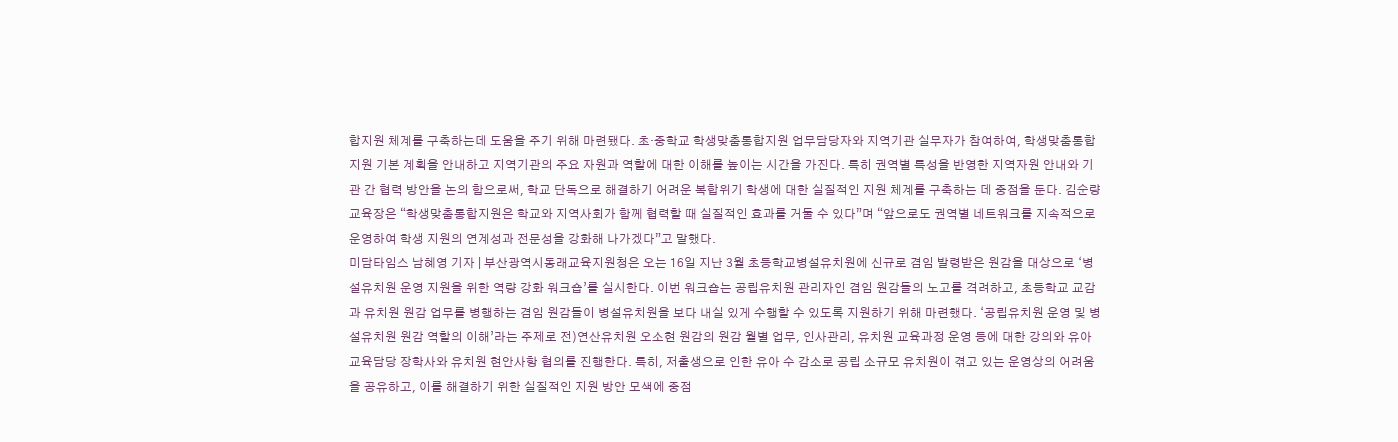합지원 체계를 구축하는데 도움을 주기 위해 마련됐다. 초·중학교 학생맞춤통합지원 업무담당자와 지역기관 실무자가 참여하여, 학생맞춤통합지원 기본 계획을 안내하고 지역기관의 주요 자원과 역할에 대한 이해를 높이는 시간을 가진다. 특히 권역별 특성을 반영한 지역자원 안내와 기관 간 협력 방안을 논의 함으로써, 학교 단독으로 해결하기 어려운 복합위기 학생에 대한 실질적인 지원 체계를 구축하는 데 중점을 둔다. 김순량 교육장은 “학생맞춤통합지원은 학교와 지역사회가 함께 협력할 때 실질적인 효과를 거둘 수 있다”며 “앞으로도 권역별 네트워크를 지속적으로 운영하여 학생 지원의 연계성과 전문성을 강화해 나가겠다”고 말했다.
미담타임스 남혜영 기자 | 부산광역시동래교육지원청은 오는 16일 지난 3월 초등학교병설유치원에 신규로 겸임 발령받은 원감을 대상으로 ‘병설유치원 운영 지원을 위한 역량 강화 워크숍’를 실시한다. 이번 워크숍는 공립유치원 관리자인 겸임 원감들의 노고를 격려하고, 초등학교 교감과 유치원 원감 업무를 병행하는 겸임 원감들이 병설유치원을 보다 내실 있게 수행할 수 있도록 지원하기 위해 마련했다. ‘공립유치원 운영 및 병설유치원 원감 역할의 이해’라는 주제로 전)연산유치원 오소현 원감의 원감 월별 업무, 인사관리, 유치원 교육과정 운영 등에 대한 강의와 유아교육담당 장학사와 유치원 현안사항 협의를 진행한다. 특히, 저출생으로 인한 유아 수 감소로 공립 소규모 유치원이 겪고 있는 운영상의 어려움을 공유하고, 이를 해결하기 위한 실질적인 지원 방안 모색에 중점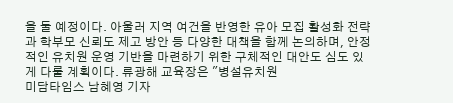을 둘 예정이다. 아울러 지역 여건을 반영한 유아 모집 활성화 전략과 학부모 신뢰도 제고 방안 등 다양한 대책을 함께 논의하며, 안정적인 유치원 운영 기반을 마련하기 위한 구체적인 대안도 심도 있게 다룰 계획이다. 류광해 교육장은 "병설유치원
미담타임스 남혜영 기자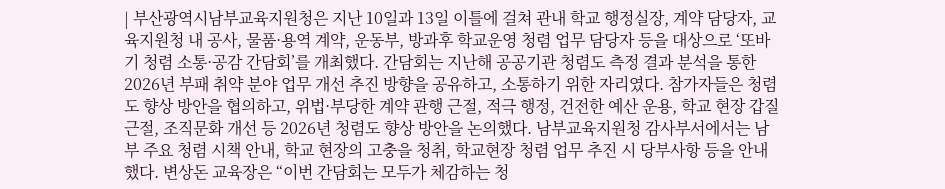| 부산광역시남부교육지원청은 지난 10일과 13일 이틀에 걸쳐 관내 학교 행정실장, 계약 담당자, 교육지원청 내 공사, 물품·용역 계약, 운동부, 방과후 학교운영 청렴 업무 담당자 등을 대상으로 ‘또바기 청렴 소통·공감 간담회’를 개최했다. 간담회는 지난해 공공기관 청렴도 측정 결과 분석을 통한 2026년 부패 취약 분야 업무 개선 추진 방향을 공유하고, 소통하기 위한 자리였다. 참가자들은 청렴도 향상 방안을 협의하고, 위법·부당한 계약 관행 근절, 적극 행정, 건전한 예산 운용, 학교 현장 갑질 근절, 조직문화 개선 등 2026년 청렴도 향상 방안을 논의했다. 남부교육지원청 감사부서에서는 남부 주요 청렴 시책 안내, 학교 현장의 고충을 청취, 학교현장 청렴 업무 추진 시 당부사항 등을 안내했다. 변상돈 교육장은 “이번 간담회는 모두가 체감하는 청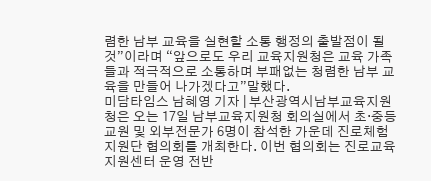렴한 남부 교육을 실현할 소통 행정의 출발점이 될 것”이라며 “앞으로도 우리 교육지원청은 교육 가족들과 적극적으로 소통하며 부패없는 청렴한 남부 교육을 만들어 나가겠다고”말했다.
미담타임스 남혜영 기자 | 부산광역시남부교육지원청은 오는 17일 남부교육지원청 회의실에서 초·중등 교원 및 외부전문가 6명이 참석한 가운데 진로체험지원단 협의회를 개최한다. 이번 협의회는 진로교육지원센터 운영 전반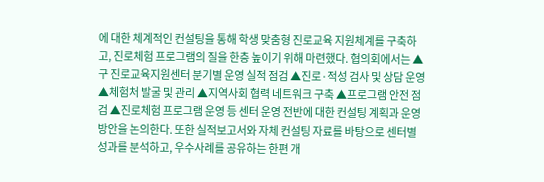에 대한 체계적인 컨설팅을 통해 학생 맞춤형 진로교육 지원체계를 구축하고, 진로체험 프로그램의 질을 한층 높이기 위해 마련했다. 협의회에서는 ▲구 진로교육지원센터 분기별 운영 실적 점검 ▲진로·적성 검사 및 상담 운영 ▲체험처 발굴 및 관리 ▲지역사회 협력 네트워크 구축 ▲프로그램 안전 점검 ▲진로체험 프로그램 운영 등 센터 운영 전반에 대한 컨설팅 계획과 운영 방안을 논의한다. 또한 실적보고서와 자체 컨설팅 자료를 바탕으로 센터별 성과를 분석하고, 우수사례를 공유하는 한편 개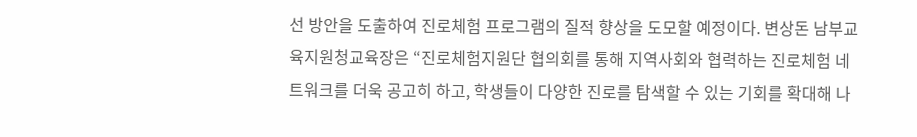선 방안을 도출하여 진로체험 프로그램의 질적 향상을 도모할 예정이다. 변상돈 남부교육지원청교육장은 “진로체험지원단 협의회를 통해 지역사회와 협력하는 진로체험 네트워크를 더욱 공고히 하고, 학생들이 다양한 진로를 탐색할 수 있는 기회를 확대해 나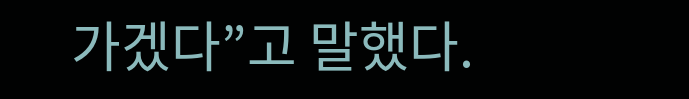가겠다”고 말했다.